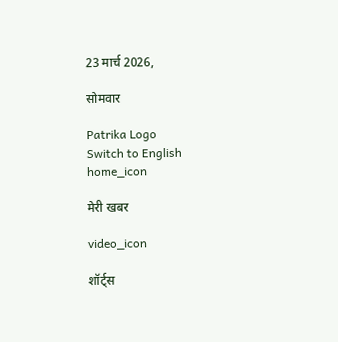23 मार्च 2026,

सोमवार

Patrika Logo
Switch to English
home_icon

मेरी खबर

video_icon

शॉर्ट्स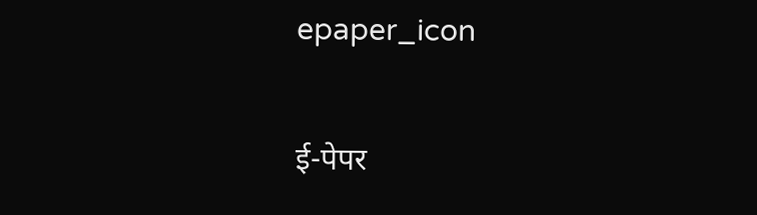epaper_icon

ई-पेपर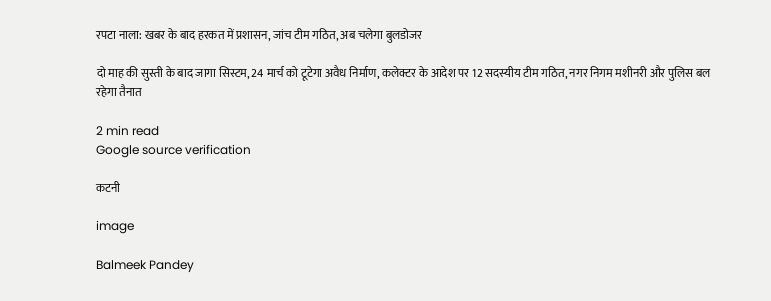रपटा नाला: खबर के बाद हरकत में प्रशासन, जांच टीम गठित, अब चलेगा बुलडोजर

दो माह की सुस्ती के बाद जागा सिस्टम, 24 मार्च को टूटेगा अवैध निर्माण, कलेक्टर के आदेश पर 12 सदस्यीय टीम गठित, नगर निगम मशीनरी और पुलिस बल रहेगा तैनात

2 min read
Google source verification

कटनी

image

Balmeek Pandey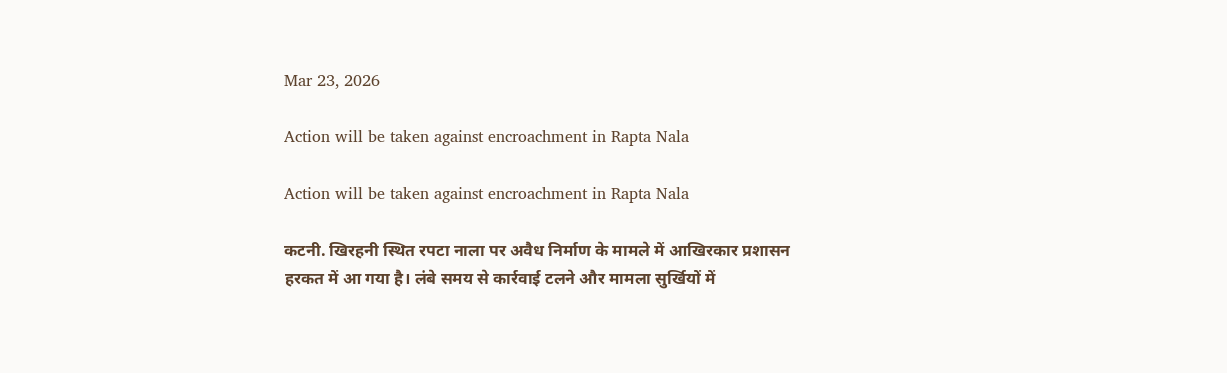Mar 23, 2026

Action will be taken against encroachment in Rapta Nala

Action will be taken against encroachment in Rapta Nala

कटनी. खिरहनी स्थित रपटा नाला पर अवैध निर्माण के मामले में आखिरकार प्रशासन हरकत में आ गया है। लंबे समय से कार्रवाई टलने और मामला सुर्खियों में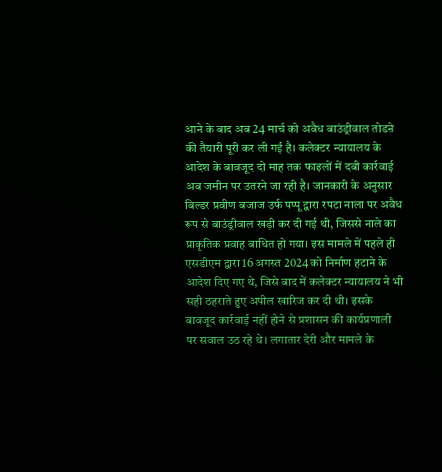आने के बाद अब 24 मार्च को अवैध बाउंड्रीवाल तोडऩे की तैयारी पूरी कर ली गई है। कलेक्टर न्यायालय के आदेश के बावजूद दो माह तक फाइलों में दबी कार्रवाई अब जमीन पर उतरने जा रही है। जानकारी के अनुसार बिल्डर प्रवीण बजाज उर्फ पप्पू द्वारा रपटा नाला पर अवैध रूप से बाउंड्रीवाल खड़ी कर दी गई थी, जिससे नाले का प्राकृतिक प्रवाह बाधित हो गया। इस मामले में पहले ही एसडीएम द्वारा 16 अगस्त 2024 को निर्माण हटाने के आदेश दिए गए थे, जिसे बाद में कलेक्टर न्यायालय ने भी सही ठहराते हुए अपील खारिज कर दी थी। इसके बावजूद कार्रवाई नहीं होने से प्रशासन की कार्यप्रणाली पर सवाल उठ रहे थे। लगातार देरी और मामले के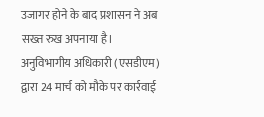उजागर होने के बाद प्रशासन ने अब सख्त रुख अपनाया है। अनुविभागीय अधिकारी (एसडीएम) द्वारा 24 मार्च को मौके पर कार्रवाई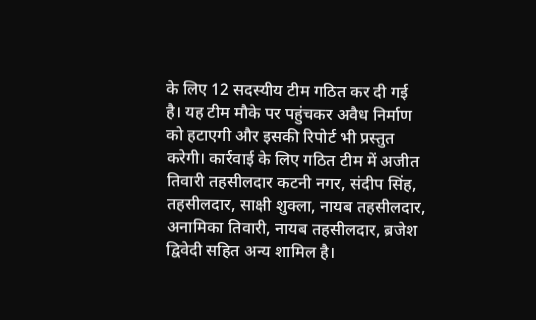के लिए 12 सदस्यीय टीम गठित कर दी गई है। यह टीम मौके पर पहुंचकर अवैध निर्माण को हटाएगी और इसकी रिपोर्ट भी प्रस्तुत करेगी। कार्रवाई के लिए गठित टीम में अजीत तिवारी तहसीलदार कटनी नगर, संदीप सिंह, तहसीलदार, साक्षी शुक्ला, नायब तहसीलदार, अनामिका तिवारी, नायब तहसीलदार, ब्रजेश द्विवेदी सहित अन्य शामिल है।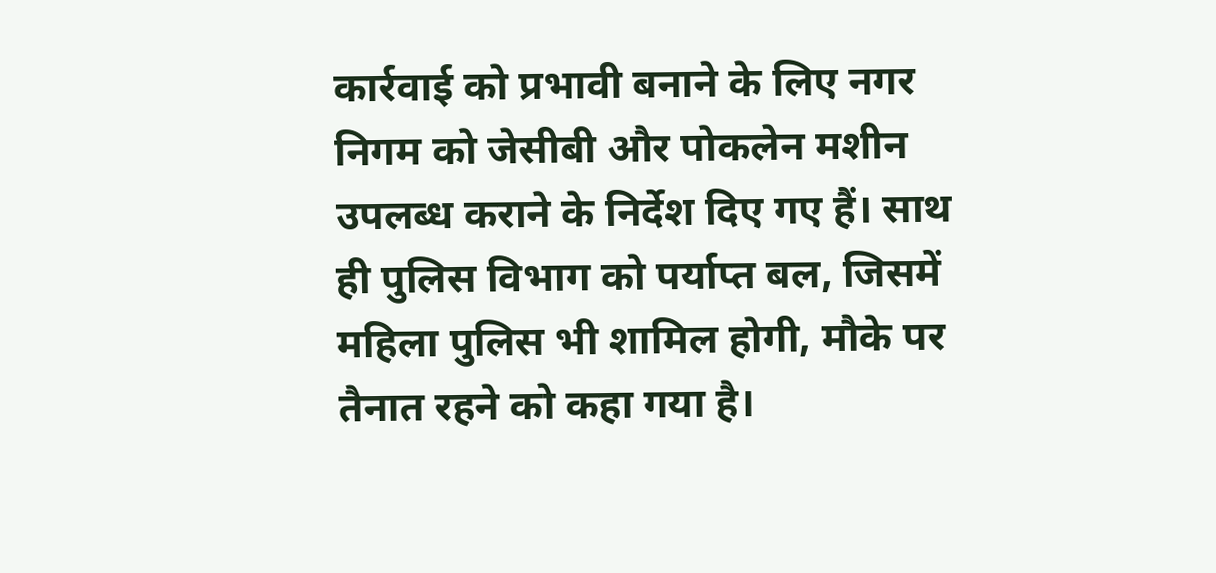कार्रवाई को प्रभावी बनाने के लिए नगर निगम को जेसीबी और पोकलेन मशीन उपलब्ध कराने के निर्देश दिए गए हैं। साथ ही पुलिस विभाग को पर्याप्त बल, जिसमें महिला पुलिस भी शामिल होगी, मौके पर तैनात रहने को कहा गया है।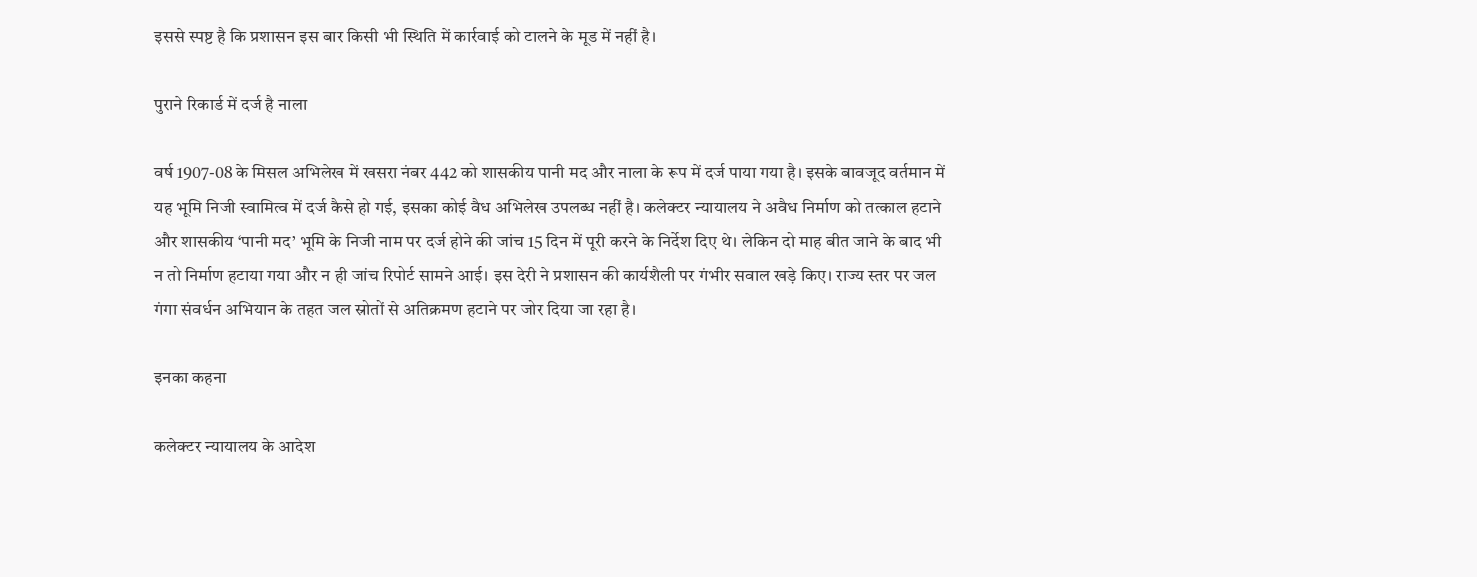इससे स्पष्ट है कि प्रशासन इस बार किसी भी स्थिति में कार्रवाई को टालने के मूड में नहीं है।

पुराने रिकार्ड में दर्ज है नाला

वर्ष 1907-08 के मिसल अभिलेख में खसरा नंबर 442 को शासकीय पानी मद और नाला के रूप में दर्ज पाया गया है। इसके बावजूद वर्तमान में यह भूमि निजी स्वामित्व में दर्ज कैसे हो गई, इसका कोई वैध अभिलेख उपलब्ध नहीं है। कलेक्टर न्यायालय ने अवैध निर्माण को तत्काल हटाने और शासकीय ‘पानी मद’ भूमि के निजी नाम पर दर्ज होने की जांच 15 दिन में पूरी करने के निर्देश दिए थे। लेकिन दो माह बीत जाने के बाद भी न तो निर्माण हटाया गया और न ही जांच रिपोर्ट सामने आई। इस देरी ने प्रशासन की कार्यशैली पर गंभीर सवाल खड़े किए। राज्य स्तर पर जल गंगा संवर्धन अभियान के तहत जल स्रोतों से अतिक्रमण हटाने पर जोर दिया जा रहा है।

इनका कहना

कलेक्टर न्यायालय के आदेश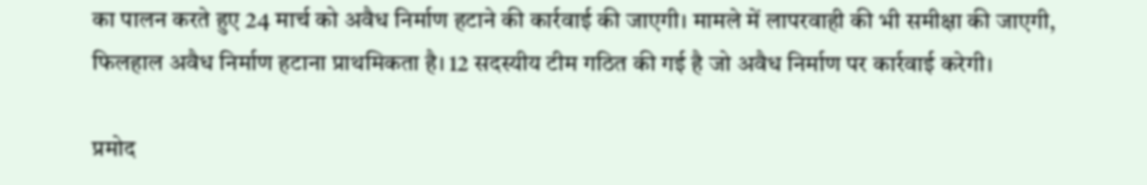का पालन करते हुए 24 मार्च को अवैध निर्माण हटाने की कार्रवाई की जाएगी। मामले में लापरवाही की भी समीक्षा की जाएगी, फिलहाल अवैध निर्माण हटाना प्राथमिकता है। 12 सदस्यीय टीम गठित की गई है जो अवैध निर्माण पर कार्रवाई करेगी।

प्रमोद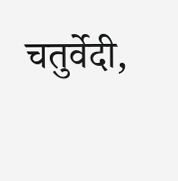चतुर्वेदी,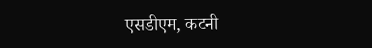एसडीएम, कटनी